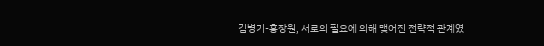김병기-홍장원, 서로의 필요에 의해 맺어진 전략적 관계였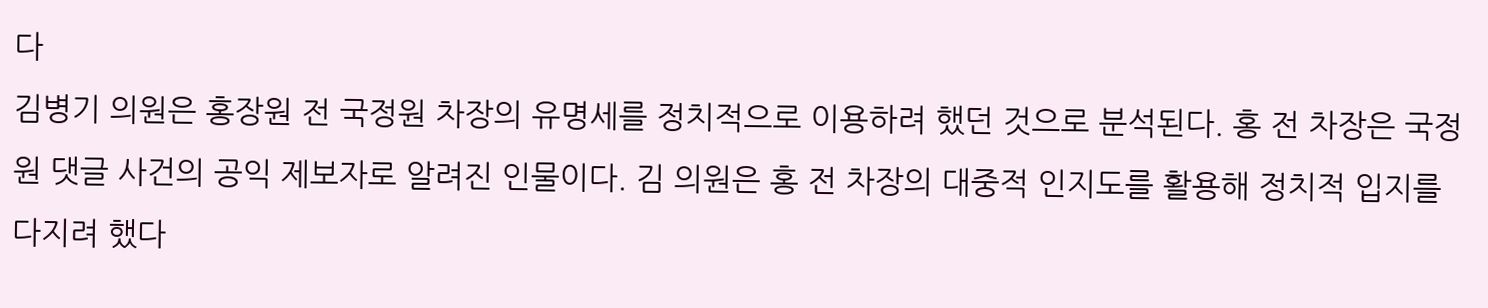다
김병기 의원은 홍장원 전 국정원 차장의 유명세를 정치적으로 이용하려 했던 것으로 분석된다. 홍 전 차장은 국정원 댓글 사건의 공익 제보자로 알려진 인물이다. 김 의원은 홍 전 차장의 대중적 인지도를 활용해 정치적 입지를 다지려 했다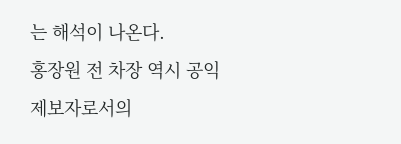는 해석이 나온다.
홍장원 전 차장 역시 공익 제보자로서의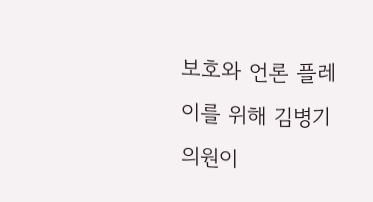보호와 언론 플레이를 위해 김병기 의원이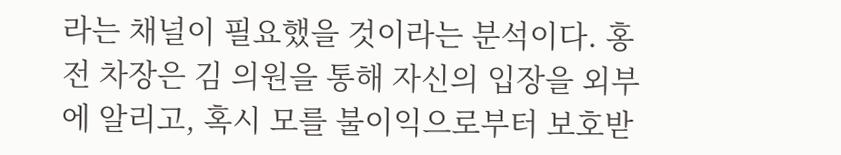라는 채널이 필요했을 것이라는 분석이다. 홍 전 차장은 김 의원을 통해 자신의 입장을 외부에 알리고, 혹시 모를 불이익으로부터 보호받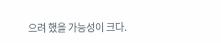으려 했을 가능성이 크다.